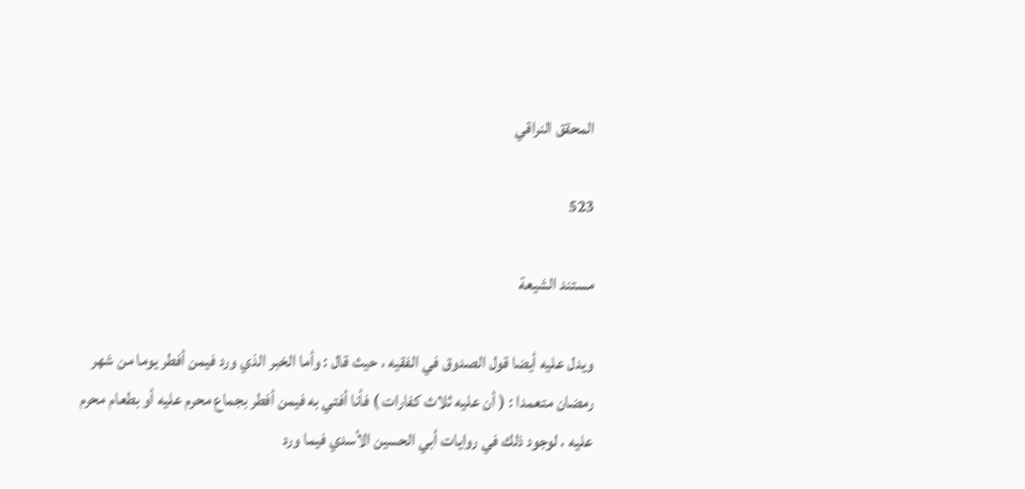المحقق النراقي

523

مستند الشيعة

ويدل عليه أيضا قول الصدوق في الفقيه ، حيث قال : وأما الخبر الذي ورد فيمن أفطر يوما من شهر رمضان متعمدا : ( أن عليه ثلاث كفارات ) فأنا أفتي به فيمن أفطر بجماع محرم عليه أو بطعام محرم عليه ، لوجود ذلك في روايات أبي الحسين الأسدي فيما ورد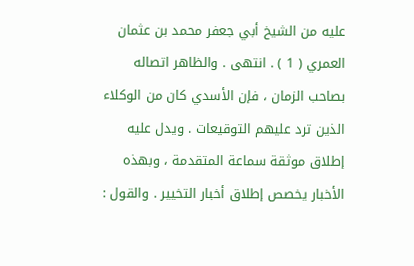عليه من الشيخ أبي جعفر محمد بن عثمان العمري ( 1 ) . انتهى . والظاهر اتصاله بصاحب الزمان ، فإن الأسدي كان من الوكلاء الذين ترد عليهم التوقيعات . ويدل عليه إطلاق موثقة سماعة المتقدمة ، وبهذه الأخبار يخصص إطلاق أخبار التخيير . والقول :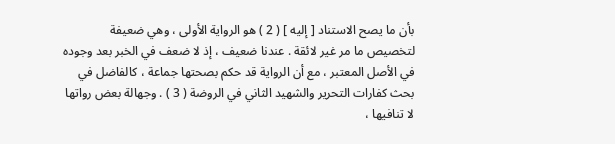بأن ما يصح الاستناد [ إليه ] ( 2 ) هو الرواية الأولى ، وهي ضعيفة لتخصيص ما مر غير لائقة . عندنا ضعيف ، إذ لا ضعف في الخبر بعد وجوده في الأصل المعتبر ، مع أن الرواية قد حكم بصحتها جماعة ، كالفاضل في بحث كفارات التحرير والشهيد الثاني في الروضة ( 3 ) . وجهالة بعض رواتها لا تنافيها ،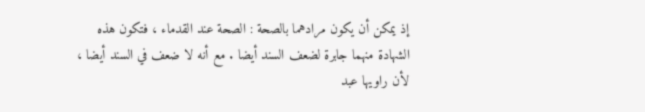إذ يمكن أن يكون مرادهما بالصحة : الصحة عند القدماء ، فتكون هذه الشهادة منهما جابرة لضعف السند أيضا . مع أنه لا ضعف في السند أيضا ، لأن راويها عبد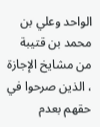الواحد وعلي بن محمد بن قتيبة من مشايخ الإجازة ، الذين صرحوا في حقهم بعدم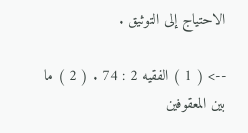الاحتياج إلى التوثيق .

--> ( 1 ) الفقيه 2 : 74 . ( 2 ) ما بين المعقوفين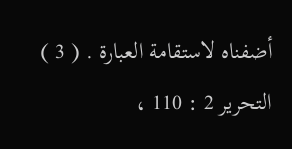أضفناه لاستقامة العبارة . ( 3 ) التحرير 2 : 110 ،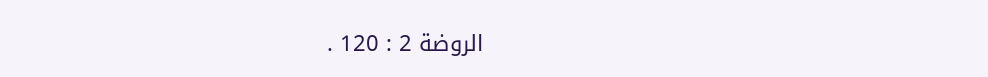الروضة 2 : 120 .